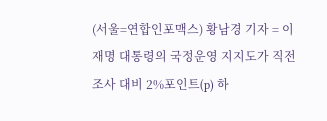(서울=연합인포맥스) 황남경 기자 = 이재명 대통령의 국정운영 지지도가 직전 조사 대비 2%포인트(p) 하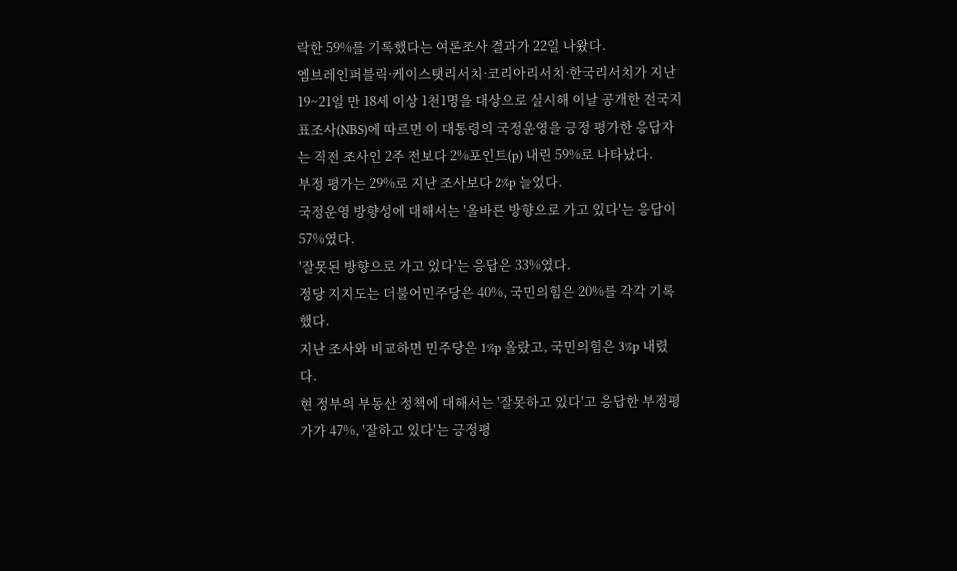락한 59%를 기록했다는 여론조사 결과가 22일 나왔다.
엠브레인퍼블릭·케이스탯리서치·코리아리서치·한국리서치가 지난 19~21일 만 18세 이상 1천1명을 대상으로 실시해 이날 공개한 전국지표조사(NBS)에 따르면 이 대통령의 국정운영을 긍정 평가한 응답자는 직전 조사인 2주 전보다 2%포인트(p) 내린 59%로 나타났다.
부정 평가는 29%로 지난 조사보다 2%p 늘었다.
국정운영 방향성에 대해서는 '올바른 방향으로 가고 있다'는 응답이 57%였다.
'잘못된 방향으로 가고 있다'는 응답은 33%였다.
정당 지지도는 더불어민주당은 40%, 국민의힘은 20%를 각각 기록했다.
지난 조사와 비교하면 민주당은 1%p 올랐고, 국민의힘은 3%p 내렸다.
현 정부의 부동산 정책에 대해서는 '잘못하고 있다'고 응답한 부정평가가 47%, '잘하고 있다'는 긍정평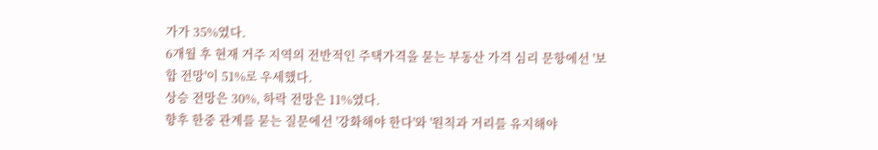가가 35%였다.
6개월 후 현재 거주 지역의 전반적인 주택가격을 묻는 부동산 가격 심리 문항에선 '보합 전망'이 51%로 우세했다.
상승 전망은 30%, 하락 전망은 11%였다.
향후 한중 관계를 묻는 질문에선 '강화해야 한다'와 '원칙과 거리를 유지해야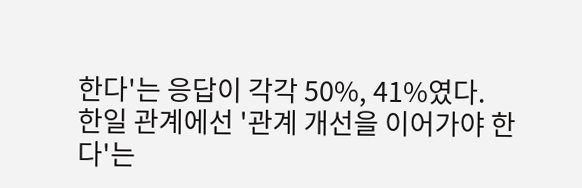한다'는 응답이 각각 50%, 41%였다.
한일 관계에선 '관계 개선을 이어가야 한다'는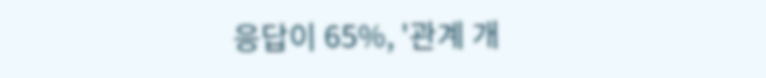응답이 65%, '관계 개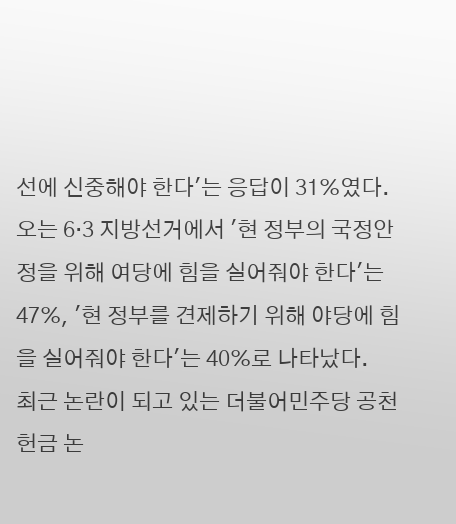선에 신중해야 한다'는 응답이 31%였다.
오는 6·3 지방선거에서 '현 정부의 국정안정을 위해 여당에 힘을 실어줘야 한다'는 47%, '현 정부를 견제하기 위해 야당에 힘을 실어줘야 한다'는 40%로 나타났다.
최근 논란이 되고 있는 더불어민주당 공천 헌금 논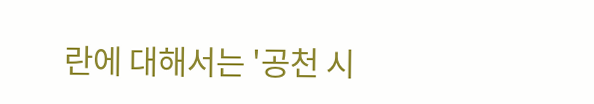란에 대해서는 '공천 시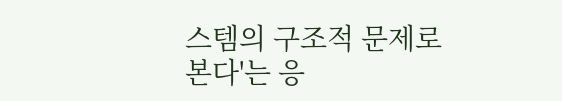스템의 구조적 문제로 본다'는 응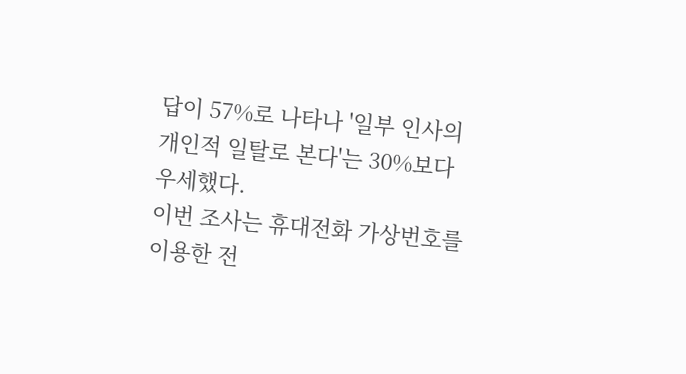답이 57%로 나타나 '일부 인사의 개인적 일탈로 본다'는 30%보다 우세했다.
이번 조사는 휴대전화 가상번호를 이용한 전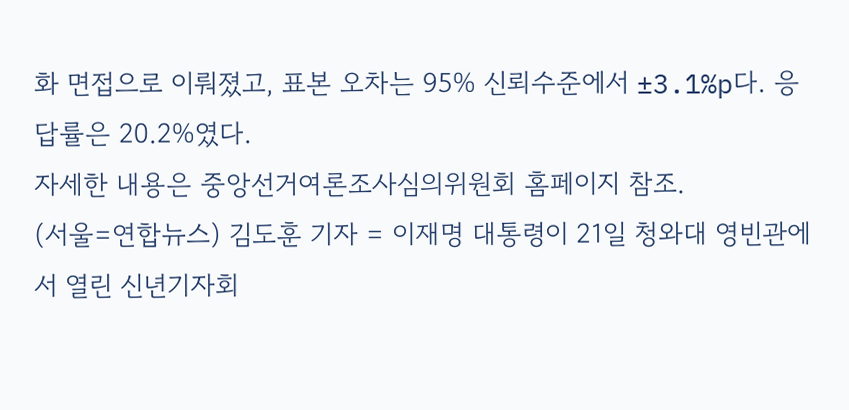화 면접으로 이뤄졌고, 표본 오차는 95% 신뢰수준에서 ±3.1%p다. 응답률은 20.2%였다.
자세한 내용은 중앙선거여론조사심의위원회 홈페이지 참조.
(서울=연합뉴스) 김도훈 기자 = 이재명 대통령이 21일 청와대 영빈관에서 열린 신년기자회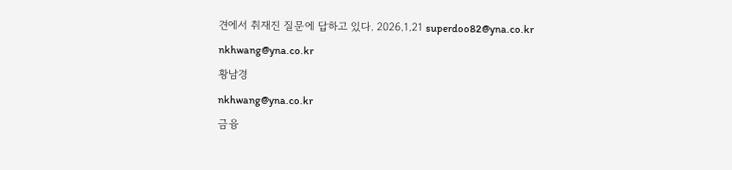견에서 취재진 질문에 답하고 있다. 2026.1.21 superdoo82@yna.co.kr
nkhwang@yna.co.kr
황남경
nkhwang@yna.co.kr
금융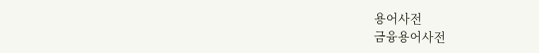용어사전
금융용어사전